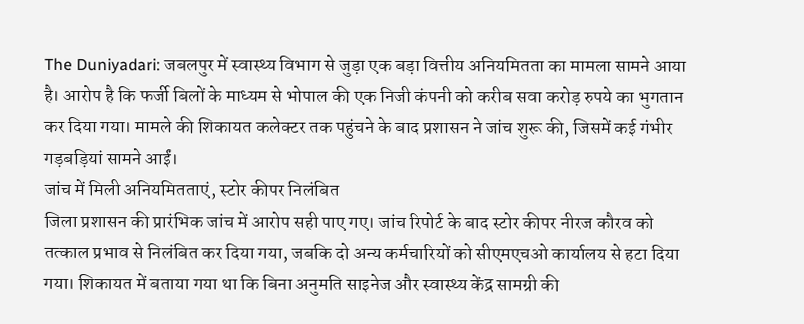The Duniyadari: जबलपुर में स्वास्थ्य विभाग से जुड़ा एक बड़ा वित्तीय अनियमितता का मामला सामने आया है। आरोप है कि फर्जी बिलों के माध्यम से भोपाल की एक निजी कंपनी को करीब सवा करोड़ रुपये का भुगतान कर दिया गया। मामले की शिकायत कलेक्टर तक पहुंचने के बाद प्रशासन ने जांच शुरू की, जिसमें कई गंभीर गड़बड़ियां सामने आईं।
जांच में मिली अनियमितताएं, स्टोर कीपर निलंबित
जिला प्रशासन की प्रारंभिक जांच में आरोप सही पाए गए। जांच रिपोर्ट के बाद स्टोर कीपर नीरज कौरव को तत्काल प्रभाव से निलंबित कर दिया गया, जबकि दो अन्य कर्मचारियों को सीएमएचओ कार्यालय से हटा दिया गया। शिकायत में बताया गया था कि बिना अनुमति साइनेज और स्वास्थ्य केंद्र सामग्री की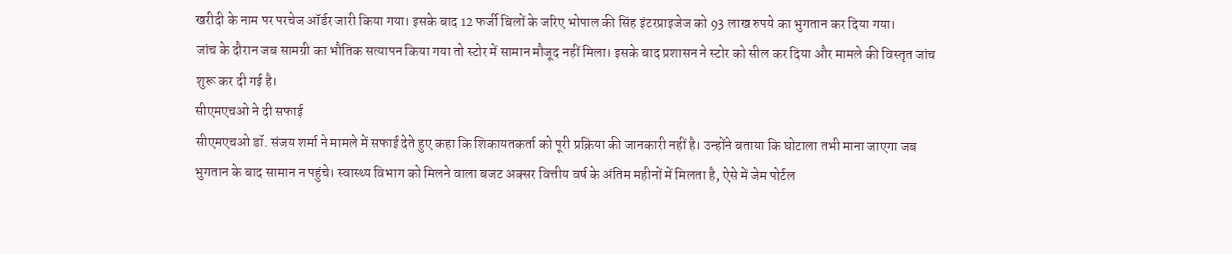खरीदी के नाम पर परचेज ऑर्डर जारी किया गया। इसके बाद 12 फर्जी बिलों के जरिए भोपाल की सिंह इंटरप्राइजेज को 93 लाख रुपये का भुगतान कर दिया गया।
जांच के दौरान जब सामग्री का भौतिक सत्यापन किया गया तो स्टोर में सामान मौजूद नहीं मिला। इसके बाद प्रशासन ने स्टोर को सील कर दिया और मामले की विस्तृत जांच शुरू कर दी गई है।
सीएमएचओ ने दी सफाई
सीएमएचओ डॉ. संजय शर्मा ने मामले में सफाई देते हुए कहा कि शिकायतकर्ता को पूरी प्रक्रिया की जानकारी नहीं है। उन्होंने बताया कि घोटाला तभी माना जाएगा जब भुगतान के बाद सामान न पहुंचे। स्वास्थ्य विभाग को मिलने वाला बजट अक्सर वित्तीय वर्ष के अंतिम महीनों में मिलता है, ऐसे में जेम पोर्टल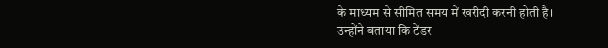के माध्यम से सीमित समय में खरीदी करनी होती है।
उन्होंने बताया कि टेंडर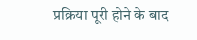प्रक्रिया पूरी होने के बाद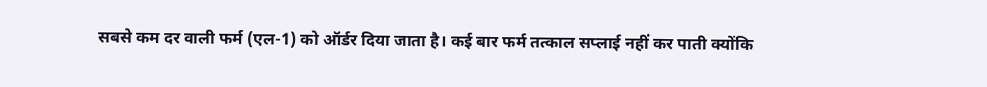सबसे कम दर वाली फर्म (एल-1) को ऑर्डर दिया जाता है। कई बार फर्म तत्काल सप्लाई नहीं कर पाती क्योंकि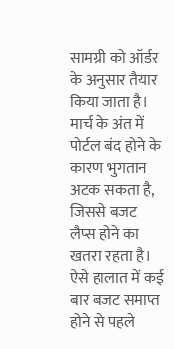सामग्री को ऑर्डर के अनुसार तैयार किया जाता है। मार्च के अंत में पोर्टल बंद होने के कारण भुगतान अटक सकता है, जिससे बजट लैप्स होने का खतरा रहता है। ऐसे हालात में कई बार बजट समाप्त होने से पहले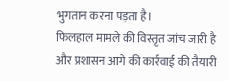भुगतान करना पड़ता है।
फिलहाल मामले की विस्तृत जांच जारी है और प्रशासन आगे की कार्रवाई की तैयारी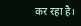कर रहा है।